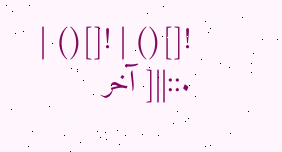![]() | ![]() |
.::||[ آخر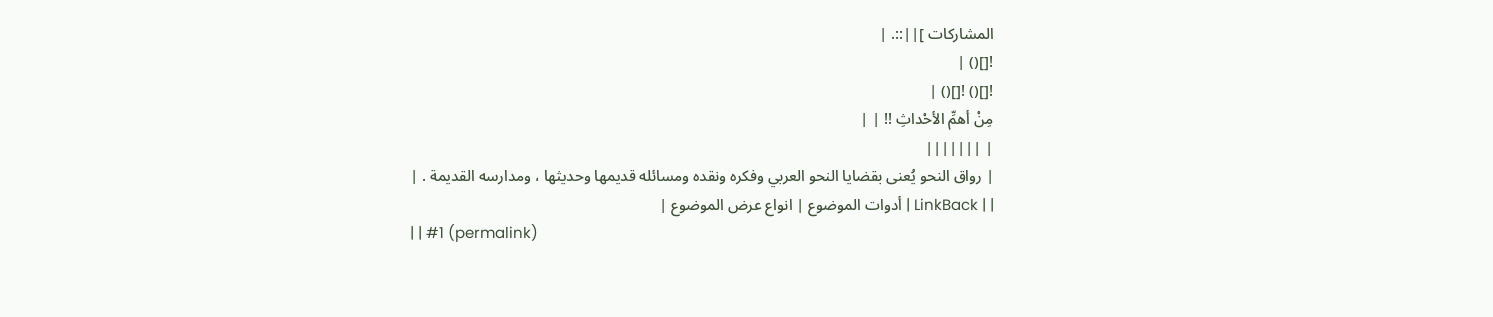المشاركات ]||::. |
![]() |
![]() ![]() |
مِنْ أهمِّ الأحْداثِ !! | |
| |||||||
| رواق النحو يُعنى بقضايا النحو العربي وفكره ونقده ومسائله قديمها وحديثها ، ومدارسه القديمة . |
| | LinkBack | أدوات الموضوع | انواع عرض الموضوع |
| | #1 (permalink)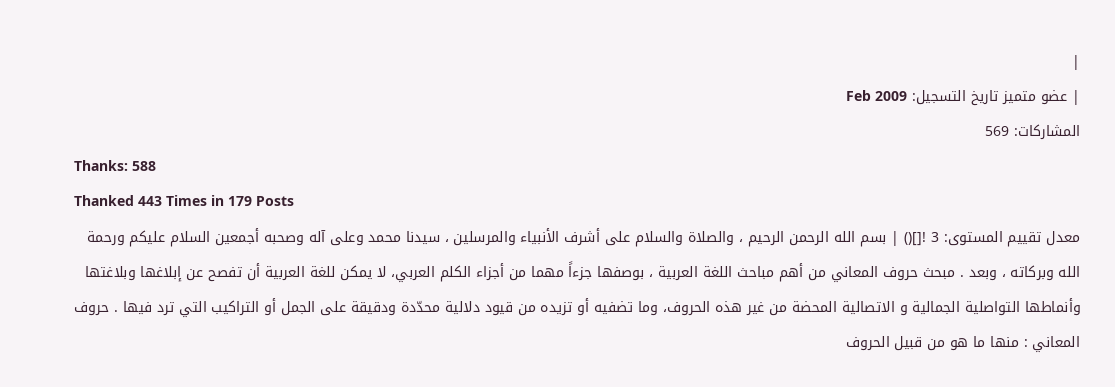|
| عضو متميز تاريخ التسجيل: Feb 2009
المشاركات: 569
Thanks: 588
Thanked 443 Times in 179 Posts
معدل تقييم المستوى: 3 ![]() | بسم الله الرحمن الرحيم ، والصلاة والسلام على أشرف الأنبياء والمرسلين ، سيدنا محمد وعلى آله وصحبه أجمعين السلام عليكم ورحمة الله وبركاته ، وبعد . مبحث حروف المعاني من أهم مباحث اللغة العربية ، بوصفها جزءاً مهما من أجزاء الكلم العربي، لا يمكن للغة العربية أن تفصح عن إبلاغها وبلاغتها وأنماطها التواصلية الجمالية و الاتصالية المحضة من غير هذه الحروف، وما تضفيه أو تزيده من قيود دلالية محدّدة ودقيقة على الجمل أو التراكيب التي ترد فيها . حروف المعاني : منها ما هو من قبيل الحروف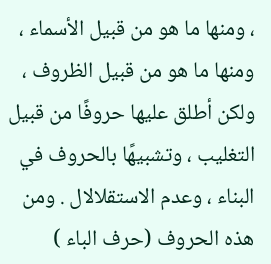، ومنها ما هو من قبيل الأسماء ، ومنها ما هو من قبيل الظروف ، ولكن أطلق عليها حروفًا من قبيل التغليب ، وتشبيهًا بالحروف في البناء ، وعدم الاستقلالال . ومن هذه الحروف (حرف الباء )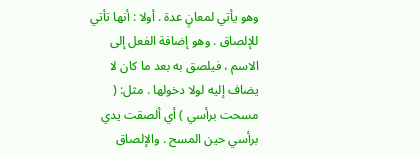وهو يأتي لمعانٍ عدة . أولا : أنها تأتي للإلصاق . وهو إضافة الفعل إلى الاسم ، فيلصق به بعد ما كان لا يضاف إليه لولا دخولها . مثل: ( مسحت برأسي ) أي ألصقت يدي برأسي حين المسح . والإلصاق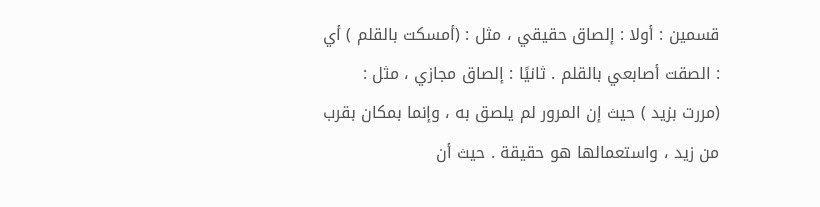قسمين : أولا : إلصاق حقيقي ، مثل : (أمسكت بالقلم ) أي : الصقت أصابعي بالقلم . ثانيًا : إلصاق مجازي ، مثل : (مررت بزيد ) حيث إن المرور لم يلصق به ، وإنما بمكان بقرب من زيد ، واستعمالها هو حقيقة . حيث أن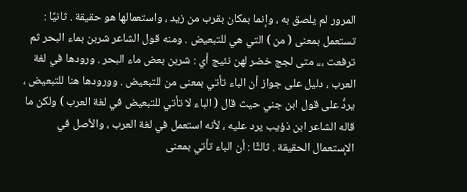المرور لم يلصق به ، وإنما بمكان بقرب من زيد ، واستعمالها هو حقيقة . ثانيًا : تستعمل بمعنى ( من ) التي هي للتبعيض . ومنه قول الشاعر شربن بماء البحر ثم ترفعت ،،، متى لجج خضر لهن نئيج أي : شربن بعض ماء البحر . ورودها في لغة العرب ، دليل على جواز أن الباء تأتي بمعنى من للتبعيض . وورودها هنا للتبعيض ، يردُّ على قول ابن جني حيث قال ( الباء لا تأتي للتبعيض في لغة العرب ) ولكن ما قاله الشاعر ابن ذؤيب يرد عليه ، لأنه استعمل في لغة العرب ، والأصل في الإستعمال الحقيقة . ثالثًا : أن الباء تأتي بمعنى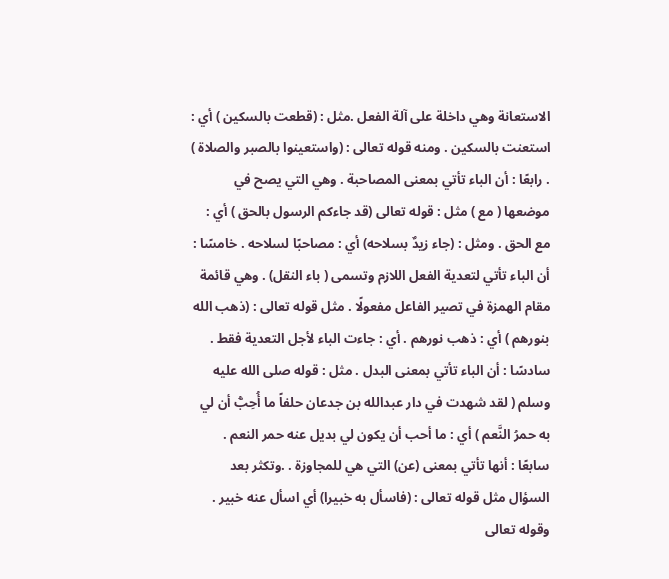الاستعانة وهي داخلة على آلة الفعل .مثل : (قطعت بالسكين ) أي : استعنت بالسكين . ومنه قوله تعالى : (واستعينوا بالصبر والصلاة ) . رابعًا : أن الباء تأتي بمعنى المصاحبة . وهي التي يصح في موضعها ( مع ) مثل : قوله تعالى (قد جاءكم الرسول بالحق ) أي : مع الحق . ومثل : (جاء زيدٌ بسلاحه) أي : مصاحبًا لسلاحه . خامسًا : أن الباء تأتي لتعدية الفعل اللازم وتسمى ( باء النقل) . وهي قائمة مقام الهمزة في تصير الفاعل مفعولًا . مثل قوله تعالى : (ذهب الله بنورهم ) أي : ذهب نورهم . أي : جاءت الباء لأجل التعدية فقط . سادسًا : أن الباء تأتي بمعنى البدل . مثل : قوله صلى الله عليه وسلم ( لقد شهدت في دار عبدالله بن جدعان حلفاً ما أُحِبُّ أن لي به حمرُ النَّعم ) أي : ما أحب أن يكون لي بديل عنه حمر النعم . سابعًا : أنها تأتي بمعنى (عن) التي هي للمجاوزة . .وتكثر بعد السؤال مثل قوله تعالى : (فاسأل به خبيرا) أي اسأل عنه خبير . وقوله تعالى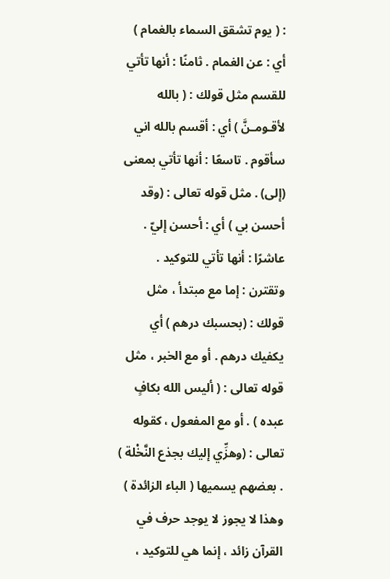: ( يوم تشقق السماء بالغمام ) أي : عن الغمام . ثامنًا : أنها تأتي للقسم مثل قولك : ( بالله لأقـومـنَّ ) أي : أقسم بالله اني سأقوم . تاسعًا : أنها تأتي بمعنى (إلى) . مثل قوله تعالى : (وقد أحسن بي ) أي : أحسن إليّ . عاشرًا : أنها تأتي للتوكيد . وتقترن : إما مع مبتدأ ، مثل قولك : (بحسبك درهم ) أي يكفيك درهم . أو مع الخبر ، مثل قوله تعالى : ( أليس الله بكافٍ عبده ) . أو مع المفعول ، كقوله تعالى : (وهزِّي إليك بجذع النَّخْلة ) . بعضهم يسميها ( الباء الزائدة ) وهذا لا يجوز لا يوجد حرف في القرآن زائد ، إنما هي للتوكيد ،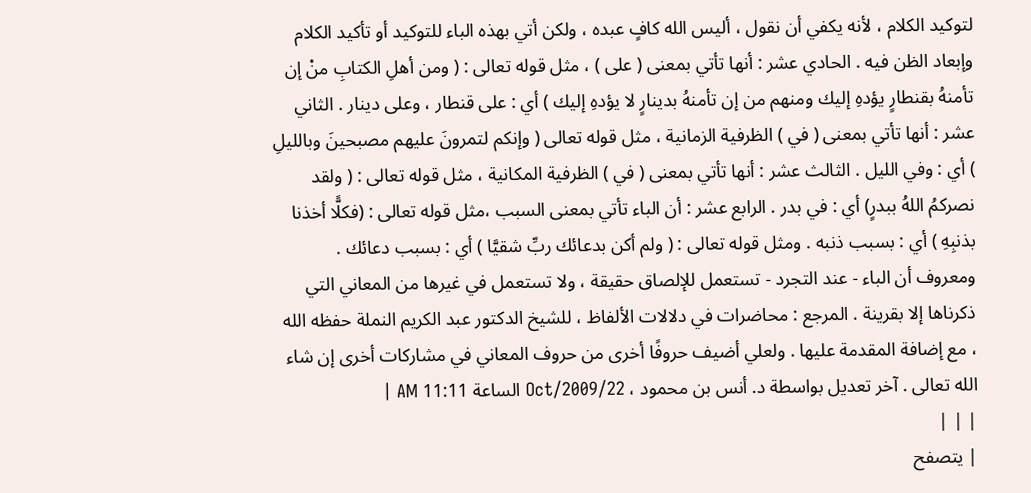لتوكيد الكلام ، لأنه يكفي أن نقول ، أليس الله كافٍ عبده ، ولكن أتي بهذه الباء للتوكيد أو تأكيد الكلام وإبعاد الظن فيه . الحادي عشر : أنها تأتي بمعنى ( على ) ، مثل قوله تعالى : ( ومن أهلِ الكتابِ منْ إن تأمنهُ بقنطارٍ يؤدهِ إليك ومنهم من إن تأمنهُ بدينارٍ لا يؤدهِ إليك ) أي : على قنطار ، وعلى دينار . الثاني عشر : أنها تأتي بمعنى ( في ) الظرفية الزمانية ، مثل قوله تعالى ( وإنكم لتمرونَ عليهم مصبحينَ وبالليلِ ) أي : وفي الليل . الثالث عشر : أنها تأتي بمعنى ( في ) الظرفية المكانية ، مثل قوله تعالى : ( ولقد نصركمُ اللهُ ببدرٍ) أي : في بدر . الرابع عشر : أن الباء تأتي بمعنى السبب ،مثل قوله تعالى : (فكلًّا أخذنا بذنبِهِ ) أي : بسبب ذنبه . ومثل قوله تعالى : ( ولم أكن بدعائك ربِّ شقيَّا ) أي : بسبب دعائك . ومعروف أن الباء - عند التجرد - تستعمل للإلصاق حقيقة ، ولا تستعمل في غيرها من المعاني التي ذكرناها إلا بقرينة . المرجع : محاضرات في دلالات الألفاظ ، للشيخ الدكتور عبد الكريم النملة حفظه الله ، مع إضافة المقدمة عليها . ولعلي أضيف حروفًا أخرى من حروف المعاني في مشاركات أخرى إن شاء الله تعالى . آخر تعديل بواسطة د. أنس بن محمود ، 22/Oct/2009 الساعة 11:11 AM |
| | |
| يتصفح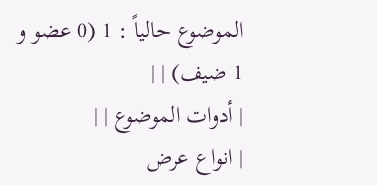الموضوع حالياً : 1 (0 عضو و 1 ضيف) | |
| أدوات الموضوع | |
| انواع عرض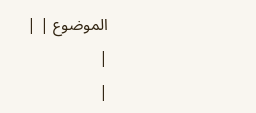الموضوع | |
|
|